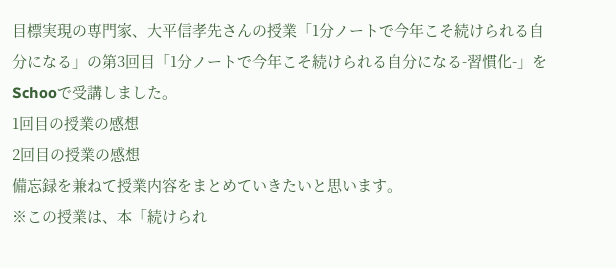目標実現の専門家、大平信孝先さんの授業「1分ノートで今年こそ続けられる自分になる」の第3回目「1分ノートで今年こそ続けられる自分になる-習慣化-」をSchooで受講しました。
1回目の授業の感想
2回目の授業の感想
備忘録を兼ねて授業内容をまとめていきたいと思います。
※この授業は、本「続けられ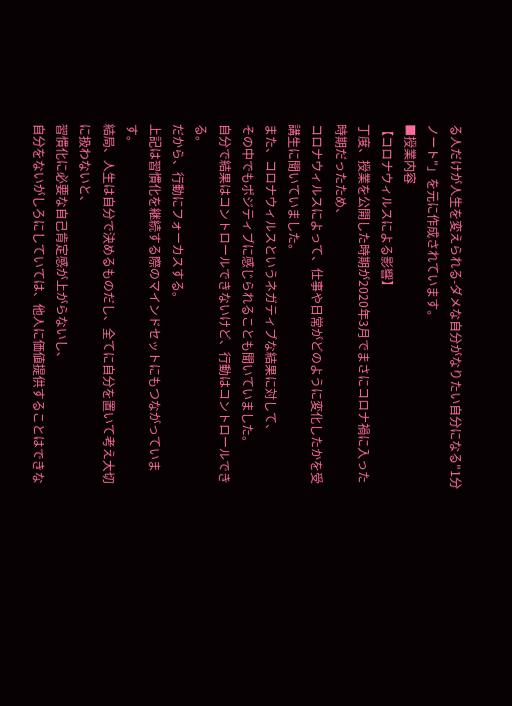る人だけが人生を変えられる-ダメな自分がなりたい自分になる"1分ノート"」を元に作成されています。
■授業内容
【コロナウィルスによる影響】
丁度、授業を公開した時期が2020年3月でまさにコロナ禍に入った時期だったため、
コロナウィルスによって、仕事や日常がどのように変化したかを受講生に聞いていました。
また、コロナウィルスというネガティブな結果に対して、
その中でもポジティブに感じられることも聞いていました。
自分で結果はコントロールできないけど、行動はコントロールできる。
だから、行動にフォーカスする。
上記は習慣化を継続する際のマインドセットにもつながっています。
結局、人生は自分で決めるものだし、全てに自分を置いて考え大切に扱わないと、
習慣化に必要な自己肯定感が上がらないし、
自分をないがしろにしていては、他人に価値提供することはできな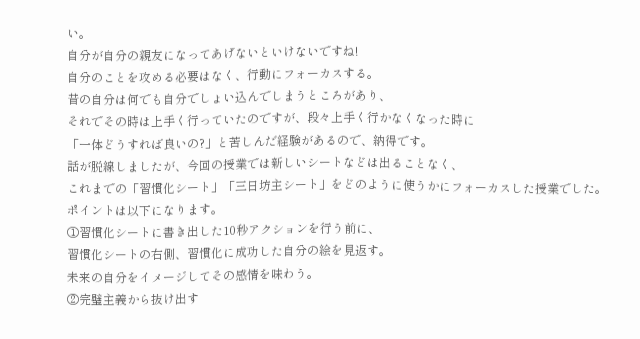い。
自分が自分の親友になってあげないといけないですね!
自分のことを攻める必要はなく、行動にフォーカスする。
昔の自分は何でも自分でしょい込んでしまうところがあり、
それでその時は上手く行っていたのですが、段々上手く行かなくなった時に
「一体どうすれば良いの?」と苦しんだ経験があるので、納得です。
話が脱線しましたが、今回の授業では新しいシートなどは出ることなく、
これまでの「習慣化シート」「三日坊主シート」をどのように使うかにフォーカスした授業でした。
ポイントは以下になります。
①習慣化シートに書き出した10秒アクションを行う前に、
習慣化シートの右側、習慣化に成功した自分の絵を見返す。
未来の自分をイメージしてその感情を味わう。
②完璧主義から抜け出す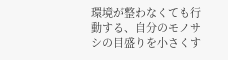環境が整わなくても行動する、自分のモノサシの目盛りを小さくす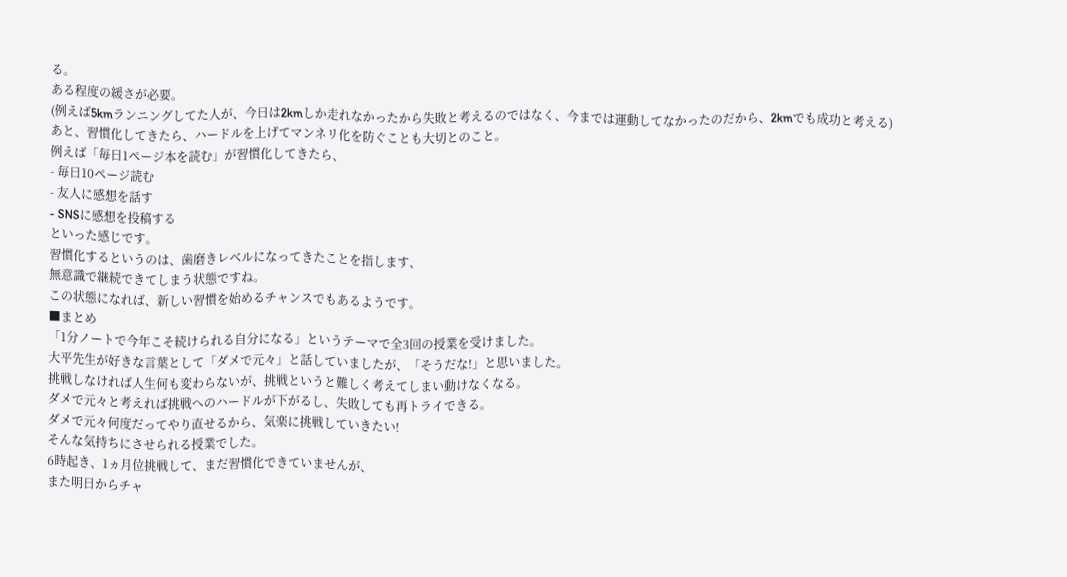る。
ある程度の緩さが必要。
(例えば5kmランニングしてた人が、今日は2kmしか走れなかったから失敗と考えるのではなく、今までは運動してなかったのだから、2kmでも成功と考える)
あと、習慣化してきたら、ハードルを上げてマンネリ化を防ぐことも大切とのこと。
例えば「毎日1ページ本を読む」が習慣化してきたら、
- 毎日10ページ読む
- 友人に感想を話す
- SNSに感想を投稿する
といった感じです。
習慣化するというのは、歯磨きレベルになってきたことを指します、
無意識で継続できてしまう状態ですね。
この状態になれば、新しい習慣を始めるチャンスでもあるようです。
■まとめ
「1分ノートで今年こそ続けられる自分になる」というテーマで全3回の授業を受けました。
大平先生が好きな言葉として「ダメで元々」と話していましたが、「そうだな!」と思いました。
挑戦しなければ人生何も変わらないが、挑戦というと難しく考えてしまい動けなくなる。
ダメで元々と考えれば挑戦へのハードルが下がるし、失敗しても再トライできる。
ダメで元々何度だってやり直せるから、気楽に挑戦していきたい!
そんな気持ちにさせられる授業でした。
6時起き、1ヵ月位挑戦して、まだ習慣化できていませんが、
また明日からチャ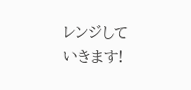レンジしていきます!